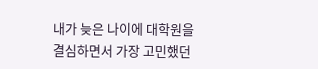내가 늦은 나이에 대학원을 결심하면서 가장 고민했던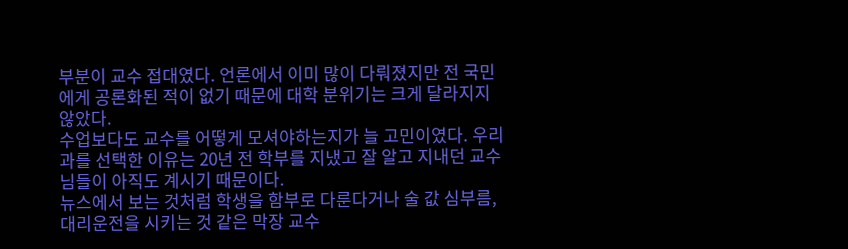부분이 교수 접대였다. 언론에서 이미 많이 다뤄졌지만 전 국민에게 공론화된 적이 없기 때문에 대학 분위기는 크게 달라지지 않았다.
수업보다도 교수를 어떻게 모셔야하는지가 늘 고민이였다. 우리 과를 선택한 이유는 20년 전 학부를 지냈고 잘 알고 지내던 교수님들이 아직도 계시기 때문이다.
뉴스에서 보는 것처럼 학생을 함부로 다룬다거나 술 값 심부름, 대리운전을 시키는 것 같은 막장 교수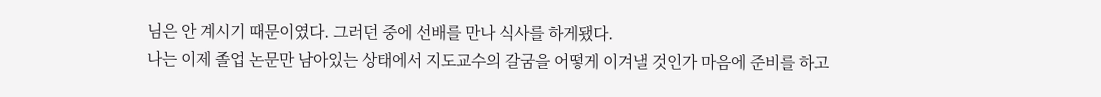님은 안 계시기 때문이였다. 그러던 중에 선배를 만나 식사를 하게됐다.
나는 이제 졸업 논문만 남아있는 상태에서 지도교수의 갈굼을 어떻게 이겨낼 것인가 마음에 준비를 하고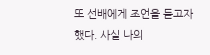또 선배에게 조언을 듣고자했다. 사실 나의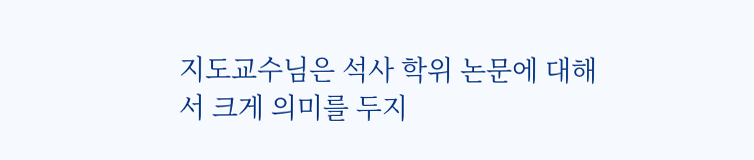지도교수님은 석사 학위 논문에 대해서 크게 의미를 두지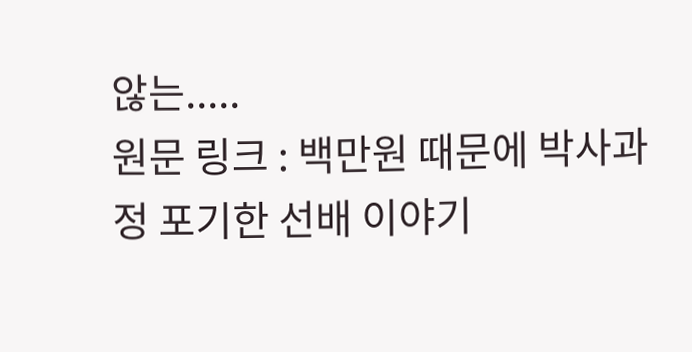않는.....
원문 링크 : 백만원 때문에 박사과정 포기한 선배 이야기